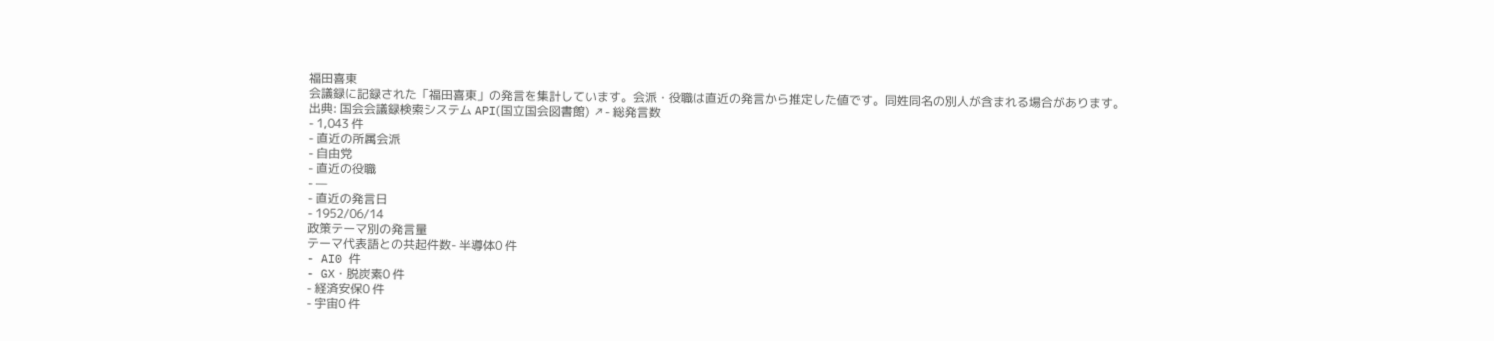福田喜東
会議録に記録された「福田喜東」の発言を集計しています。会派・役職は直近の発言から推定した値です。同姓同名の別人が含まれる場合があります。
出典: 国会会議録検索システム API(国立国会図書館) ↗- 総発言数
- 1,043 件
- 直近の所属会派
- 自由党
- 直近の役職
- —
- 直近の発言日
- 1952/06/14
政策テーマ別の発言量
テーマ代表語との共起件数- 半導体0 件
- AI0 件
- GX・脱炭素0 件
- 経済安保0 件
- 宇宙0 件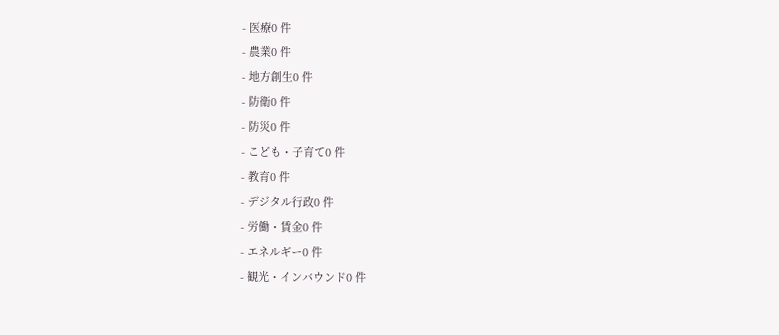- 医療0 件
- 農業0 件
- 地方創生0 件
- 防衛0 件
- 防災0 件
- こども・子育て0 件
- 教育0 件
- デジタル行政0 件
- 労働・賃金0 件
- エネルギー0 件
- 観光・インバウンド0 件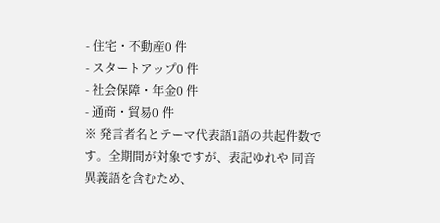- 住宅・不動産0 件
- スタートアップ0 件
- 社会保障・年金0 件
- 通商・貿易0 件
※ 発言者名とテーマ代表語1語の共起件数です。全期間が対象ですが、表記ゆれや 同音異義語を含むため、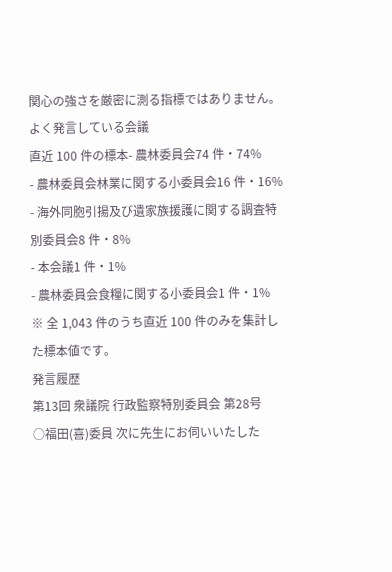関心の強さを厳密に測る指標ではありません。
よく発言している会議
直近 100 件の標本- 農林委員会74 件・74%
- 農林委員会林業に関する小委員会16 件・16%
- 海外同胞引揚及び遺家族援護に関する調査特別委員会8 件・8%
- 本会議1 件・1%
- 農林委員会食糧に関する小委員会1 件・1%
※ 全 1,043 件のうち直近 100 件のみを集計した標本値です。
発言履歴
第13回 衆議院 行政監察特別委員会 第28号
○福田(喜)委員 次に先生にお伺いいたした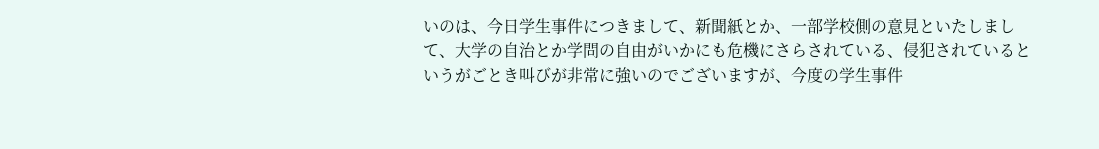いのは、今日学生事件につきまして、新聞紙とか、一部学校側の意見といたしまして、大学の自治とか学問の自由がいかにも危機にさらされている、侵犯されているというがごとき叫びが非常に強いのでございますが、今度の学生事件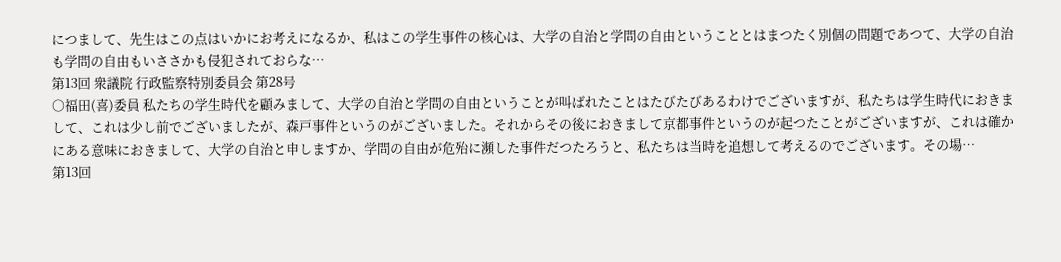につまして、先生はこの点はいかにお考えになるか、私はこの学生事件の核心は、大学の自治と学問の自由ということとはまつたく別個の問題であつて、大学の自治も学問の自由もいささかも侵犯されておらな…
第13回 衆議院 行政監察特別委員会 第28号
○福田(喜)委員 私たちの学生時代を顧みまして、大学の自治と学問の自由ということが叫ばれたことはたびたびあるわけでございますが、私たちは学生時代におきまして、これは少し前でございましたが、森戸事件というのがございました。それからその後におきまして京都事件というのが起つたことがございますが、これは確かにある意味におきまして、大学の自治と申しますか、学問の自由が危殆に瀕した事件だつたろうと、私たちは当時を追想して考えるのでございます。その場…
第13回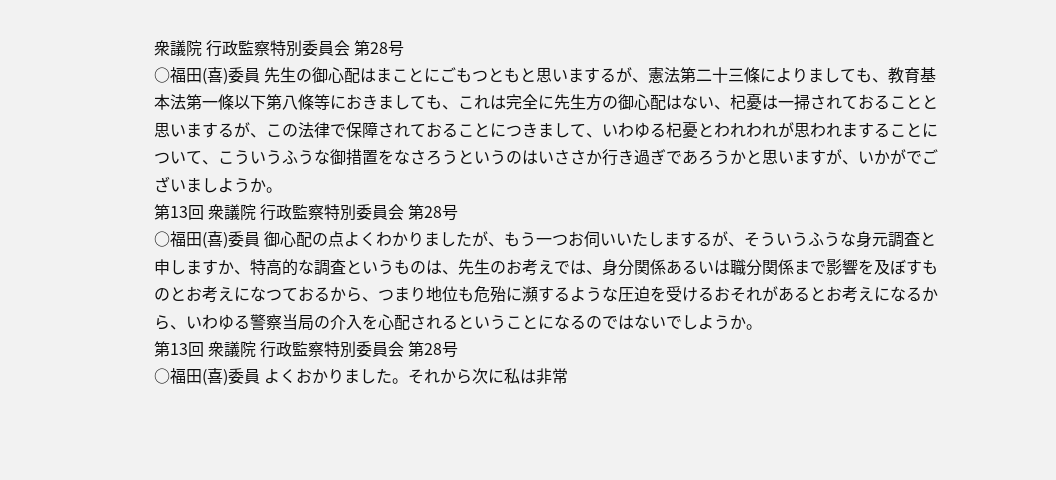衆議院 行政監察特別委員会 第28号
○福田(喜)委員 先生の御心配はまことにごもつともと思いまするが、憲法第二十三條によりましても、教育基本法第一條以下第八條等におきましても、これは完全に先生方の御心配はない、杞憂は一掃されておることと思いまするが、この法律で保障されておることにつきまして、いわゆる杞憂とわれわれが思われますることについて、こういうふうな御措置をなさろうというのはいささか行き過ぎであろうかと思いますが、いかがでございましようか。
第13回 衆議院 行政監察特別委員会 第28号
○福田(喜)委員 御心配の点よくわかりましたが、もう一つお伺いいたしまするが、そういうふうな身元調査と申しますか、特高的な調査というものは、先生のお考えでは、身分関係あるいは職分関係まで影響を及ぼすものとお考えになつておるから、つまり地位も危殆に瀕するような圧迫を受けるおそれがあるとお考えになるから、いわゆる警察当局の介入を心配されるということになるのではないでしようか。
第13回 衆議院 行政監察特別委員会 第28号
○福田(喜)委員 よくおかりました。それから次に私は非常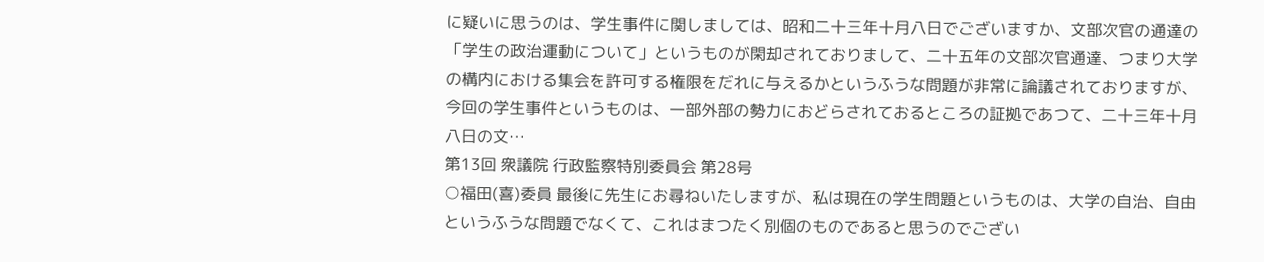に疑いに思うのは、学生事件に関しましては、昭和二十三年十月八日でございますか、文部次官の通達の「学生の政治運動について」というものが閑却されておりまして、二十五年の文部次官通達、つまり大学の構内における集会を許可する権限をだれに与えるかというふうな問題が非常に論議されておりますが、今回の学生事件というものは、一部外部の勢力におどらされておるところの証拠であつて、二十三年十月八日の文…
第13回 衆議院 行政監察特別委員会 第28号
○福田(喜)委員 最後に先生にお尋ねいたしますが、私は現在の学生問題というものは、大学の自治、自由というふうな問題でなくて、これはまつたく別個のものであると思うのでござい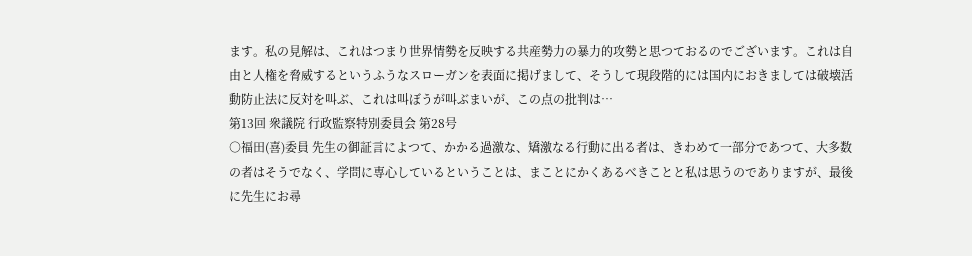ます。私の見解は、これはつまり世界情勢を反映する共産勢力の暴力的攻勢と思つておるのでございます。これは自由と人権を脅威するというふうなスローガンを表面に掲げまして、そうして現段階的には国内におきましては破壊活動防止法に反対を叫ぶ、これは叫ぼうが叫ぶまいが、この点の批判は…
第13回 衆議院 行政監察特別委員会 第28号
○福田(喜)委員 先生の御証言によつて、かかる過激な、矯激なる行動に出る者は、きわめて一部分であつて、大多数の者はそうでなく、学問に専心しているということは、まことにかくあるべきことと私は思うのでありますが、最後に先生にお尋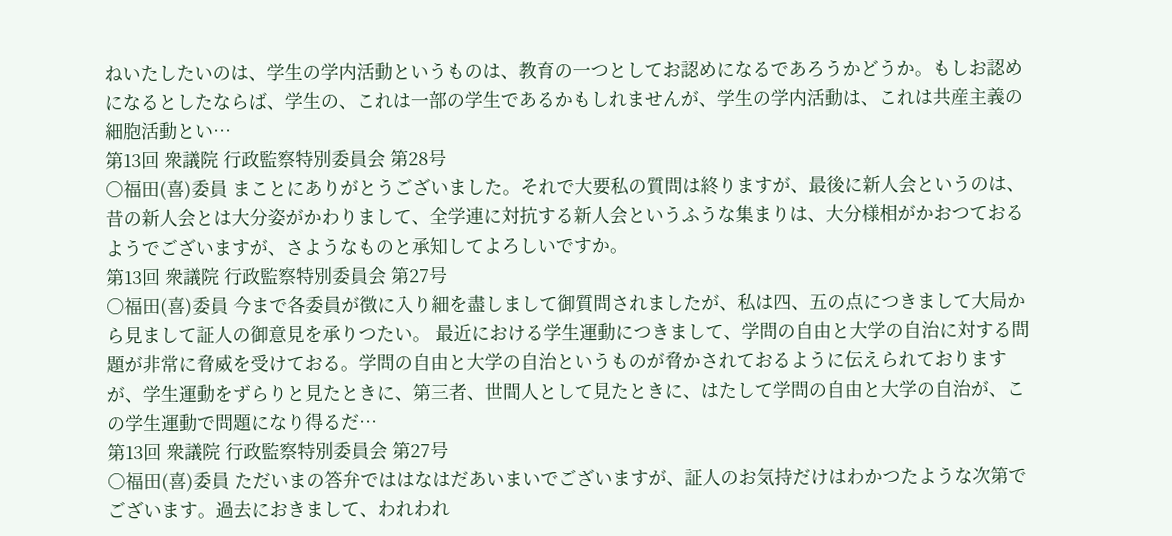ねいたしたいのは、学生の学内活動というものは、教育の一つとしてお認めになるであろうかどうか。もしお認めになるとしたならば、学生の、これは一部の学生であるかもしれませんが、学生の学内活動は、これは共産主義の細胞活動とい…
第13回 衆議院 行政監察特別委員会 第28号
○福田(喜)委員 まことにありがとうございました。それで大要私の質問は終りますが、最後に新人会というのは、昔の新人会とは大分姿がかわりまして、全学連に対抗する新人会というふうな集まりは、大分様相がかおつておるようでございますが、さようなものと承知してよろしいですか。
第13回 衆議院 行政監察特別委員会 第27号
○福田(喜)委員 今まで各委員が徴に入り細を盡しまして御質問されましたが、私は四、五の点につきまして大局から見まして証人の御意見を承りつたい。 最近における学生運動につきまして、学問の自由と大学の自治に対する問題が非常に脅威を受けておる。学問の自由と大学の自治というものが脅かされておるように伝えられておりますが、学生運動をずらりと見たときに、第三者、世間人として見たときに、はたして学問の自由と大学の自治が、この学生運動で問題になり得るだ…
第13回 衆議院 行政監察特別委員会 第27号
○福田(喜)委員 ただいまの答弁でははなはだあいまいでございますが、証人のお気持だけはわかつたような次第でございます。過去におきまして、われわれ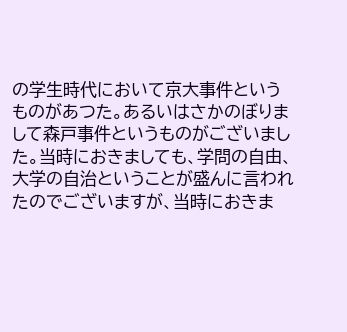の学生時代において京大事件というものがあつた。あるいはさかのぼりまして森戸事件というものがございました。当時におきましても、学問の自由、大学の自治ということが盛んに言われたのでございますが、当時におきま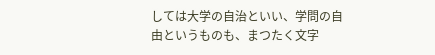しては大学の自治といい、学問の自由というものも、まつたく文字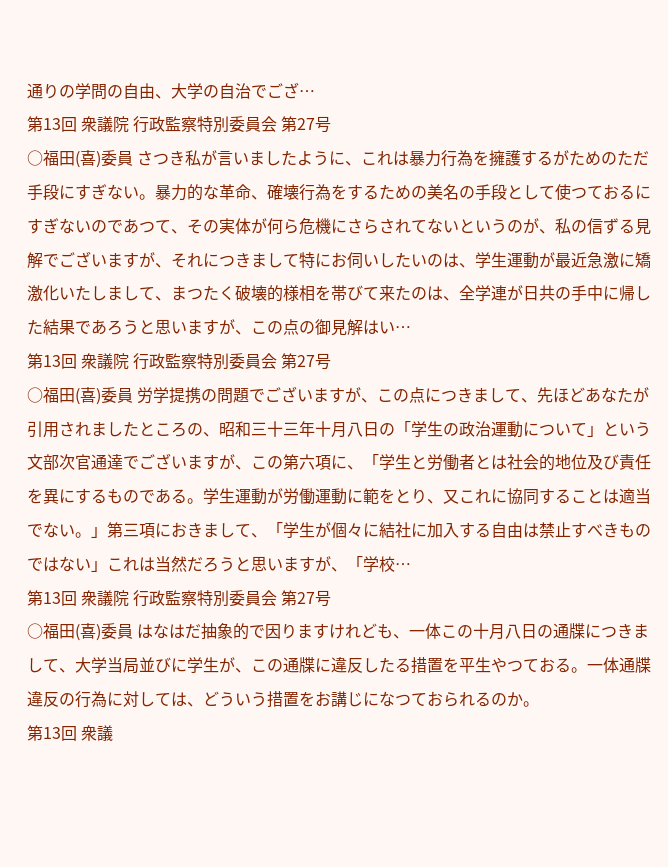通りの学問の自由、大学の自治でござ…
第13回 衆議院 行政監察特別委員会 第27号
○福田(喜)委員 さつき私が言いましたように、これは暴力行為を擁護するがためのただ手段にすぎない。暴力的な革命、確壊行為をするための美名の手段として使つておるにすぎないのであつて、その実体が何ら危機にさらされてないというのが、私の信ずる見解でございますが、それにつきまして特にお伺いしたいのは、学生運動が最近急激に矯激化いたしまして、まつたく破壊的様相を帯びて来たのは、全学連が日共の手中に帰した結果であろうと思いますが、この点の御見解はい…
第13回 衆議院 行政監察特別委員会 第27号
○福田(喜)委員 労学提携の問題でございますが、この点につきまして、先ほどあなたが引用されましたところの、昭和三十三年十月八日の「学生の政治運動について」という文部次官通達でございますが、この第六項に、「学生と労働者とは社会的地位及び責任を異にするものである。学生運動が労働運動に範をとり、又これに協同することは適当でない。」第三項におきまして、「学生が個々に結社に加入する自由は禁止すべきものではない」これは当然だろうと思いますが、「学校…
第13回 衆議院 行政監察特別委員会 第27号
○福田(喜)委員 はなはだ抽象的で因りますけれども、一体この十月八日の通牒につきまして、大学当局並びに学生が、この通牒に違反したる措置を平生やつておる。一体通牒違反の行為に対しては、どういう措置をお講じになつておられるのか。
第13回 衆議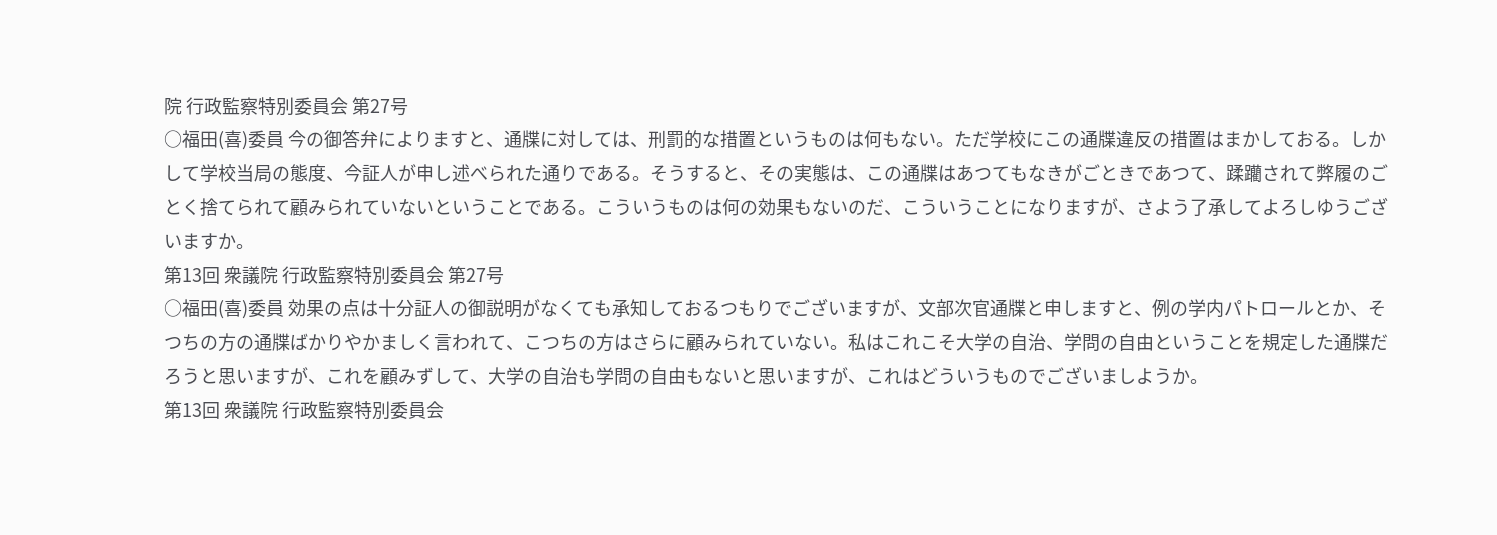院 行政監察特別委員会 第27号
○福田(喜)委員 今の御答弁によりますと、通牒に対しては、刑罰的な措置というものは何もない。ただ学校にこの通牒違反の措置はまかしておる。しかして学校当局の態度、今証人が申し述べられた通りである。そうすると、その実態は、この通牒はあつてもなきがごときであつて、蹂躪されて弊履のごとく捨てられて顧みられていないということである。こういうものは何の効果もないのだ、こういうことになりますが、さよう了承してよろしゆうございますか。
第13回 衆議院 行政監察特別委員会 第27号
○福田(喜)委員 効果の点は十分証人の御説明がなくても承知しておるつもりでございますが、文部次官通牒と申しますと、例の学内パトロールとか、そつちの方の通牒ばかりやかましく言われて、こつちの方はさらに顧みられていない。私はこれこそ大学の自治、学問の自由ということを規定した通牒だろうと思いますが、これを顧みずして、大学の自治も学問の自由もないと思いますが、これはどういうものでございましようか。
第13回 衆議院 行政監察特別委員会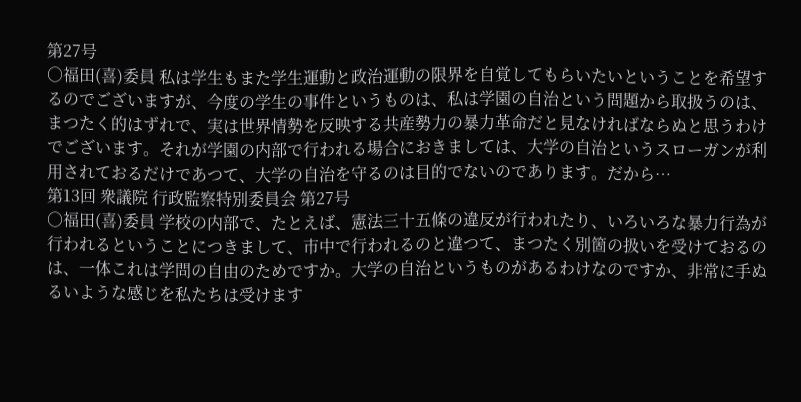第27号
○福田(喜)委員 私は学生もまた学生運動と政治運動の限界を自覚してもらいたいということを希望するのでございますが、今度の学生の事件というものは、私は学園の自治という問題から取扱うのは、まつたく的はずれで、実は世界情勢を反映する共産勢力の暴力革命だと見なければならぬと思うわけでございます。それが学園の内部で行われる場合におきましては、大学の自治というスローガンが利用されておるだけであつて、大学の自治を守るのは目的でないのであります。だから…
第13回 衆議院 行政監察特別委員会 第27号
○福田(喜)委員 学校の内部で、たとえば、憲法三十五條の違反が行われたり、いろいろな暴力行為が行われるということにつきまして、市中で行われるのと違つて、まつたく別箇の扱いを受けておるのは、一体これは学問の自由のためですか。大学の自治というものがあるわけなのですか、非常に手ぬるいような感じを私たちは受けます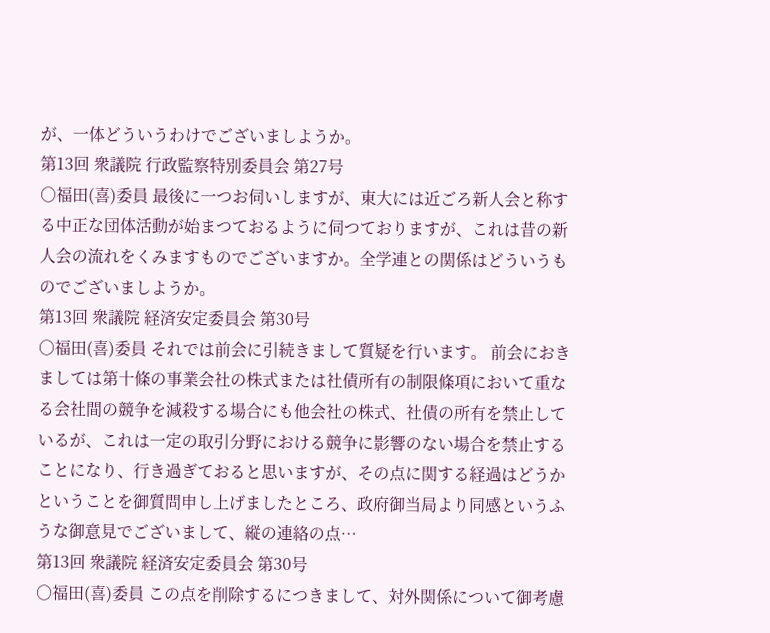が、一体どういうわけでございましようか。
第13回 衆議院 行政監察特別委員会 第27号
○福田(喜)委員 最後に一つお伺いしますが、東大には近ごろ新人会と称する中正な団体活動が始まつておるように伺つておりますが、これは昔の新人会の流れをくみますものでございますか。全学連との関係はどういうものでございましようか。
第13回 衆議院 経済安定委員会 第30号
○福田(喜)委員 それでは前会に引続きまして質疑を行います。 前会におきましては第十條の事業会社の株式または社債所有の制限條項において重なる会社間の競争を減殺する場合にも他会社の株式、社債の所有を禁止しているが、これは一定の取引分野における競争に影響のない場合を禁止することになり、行き過ぎておると思いますが、その点に関する経過はどうかということを御質問申し上げましたところ、政府御当局より同感というふうな御意見でございまして、縦の連絡の点…
第13回 衆議院 経済安定委員会 第30号
○福田(喜)委員 この点を削除するにつきまして、対外関係について御考慮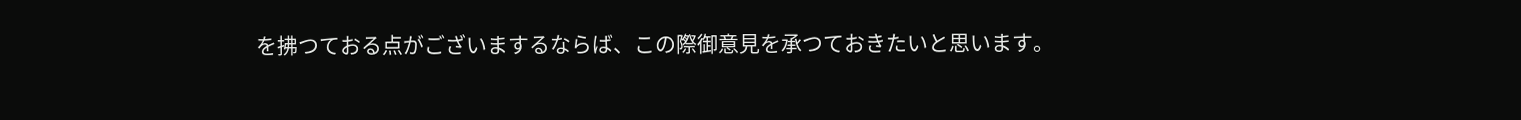を拂つておる点がございまするならば、この際御意見を承つておきたいと思います。